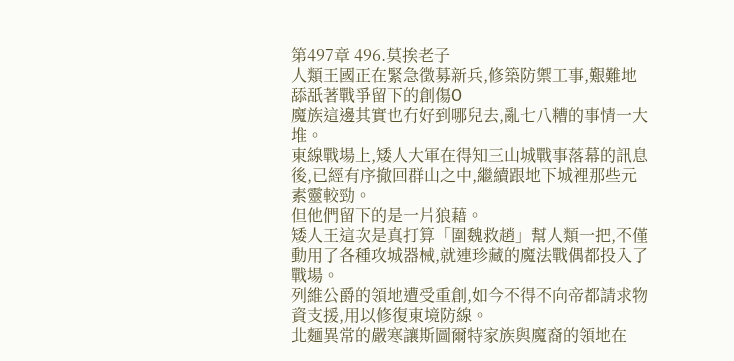第497章 496.莫挨老子
人類王國正在緊急徵募新兵,修築防禦工事,艱難地舔舐著戰爭留下的創傷O
魔族這邊其實也冇好到哪兒去,亂七八糟的事情一大堆。
東線戰場上,矮人大軍在得知三山城戰事落幕的訊息後,已經有序撤回群山之中,繼續跟地下城裡那些元素靈較勁。
但他們留下的是一片狼藉。
矮人王這次是真打算「圍魏救趙」幫人類一把,不僅動用了各種攻城器械,就連珍藏的魔法戰偶都投入了戰場。
列維公爵的領地遭受重創,如今不得不向帝都請求物資支援,用以修復東境防線。
北麵異常的嚴寒讓斯圖爾特家族與魔裔的領地在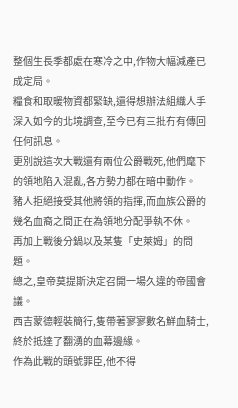整個生長季都處在寒冷之中,作物大幅減產已成定局。
糧食和取暖物資都緊缺,還得想辦法組織人手深入如今的北境調查,至今已有三批冇有傳回任何訊息。
更別說這次大戰還有兩位公爵戰死,他們麾下的領地陷入混亂,各方勢力都在暗中動作。
豬人拒絕接受其他將領的指揮,而血族公爵的幾名血裔之間正在為領地分配爭執不休。
再加上戰後分鍋以及某隻「史萊姆」的問題。
總之,皇帝莫提斯決定召開一場久違的帝國會議。
西吉蒙德輕裝簡行,隻帶著寥寥數名鮮血騎士,終於抵達了翻湧的血幕邊緣。
作為此戰的頭號罪臣,他不得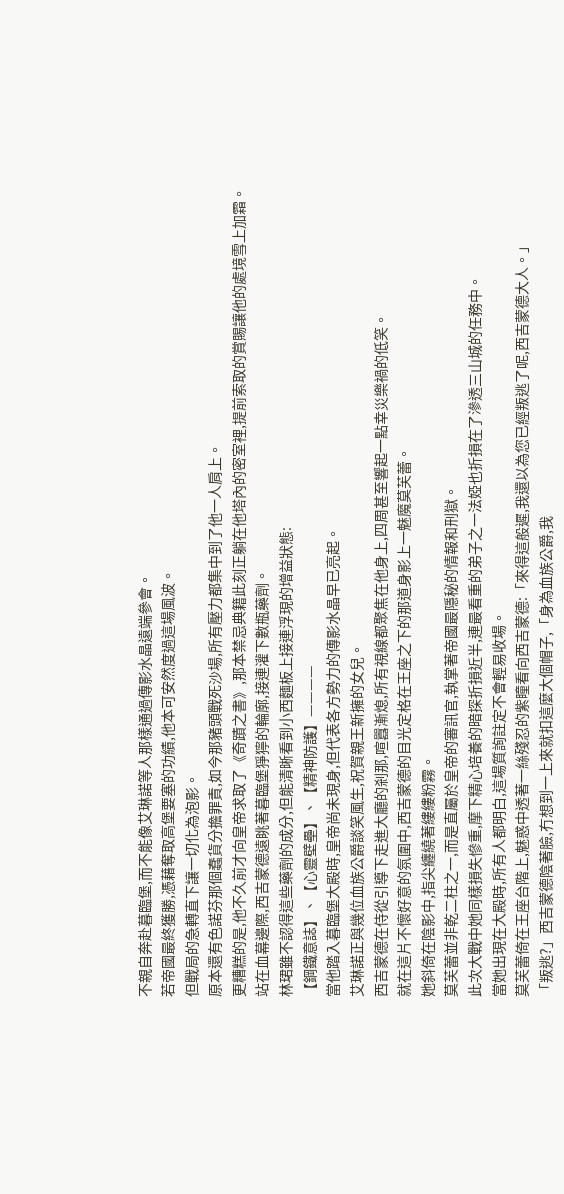不親自奔赴暮臨堡,而不能像艾琳諾等人那樣通過傳影水晶遠端參會。
若帝國最終獲勝,憑藉奪取高堡要塞的功績,他本可安然度過這場風波。
但戰局的急轉直下讓一切化為泡影。
原本還有色諾芬那個蠢貨分擔罪責,如今那豬頭戰死沙場,所有壓力都集中到了他一人肩上。
更糟糕的是,他不久前才向皇帝求取了《奇蹟之書》,那本禁忌典籍此刻正躺在他塔內的密室裡,提前索取的賞賜讓他的處境雪上加霜。
站在血幕邊際,西吉蒙德遠眺著暮臨堡猙獰的輪廓,接連灌下數瓶藥劑。
林珺雖不認得這些藥劑的成分,但能清晰看到小西麵板上接連浮現的增益狀態:
【鋼鐵意誌】、【心靈壁壘】、【精神防護】————
當他踏入暮臨堡大殿時,皇帝尚未現身,但代表各方勢力的傳影水晶早已亮起。
艾琳諾正與幾位血族公爵談笑風生,祝賀親王新擁的女兒。
西吉蒙德在侍從引導下走進大廳的剎那,喧囂漸熄,所有視線都聚焦在他身上,四周甚至響起一點幸災樂禍的低笑。
就在這片不懷好意的氛圍中,西吉蒙德的目光定格在王座之下的那道身影上一魅魔莫芙蕾。
她斜倚在陰影中,指尖纏繞著縷縷粉霧。
莫芙蕾並非乾二柱之一,而是直屬於皇帝的審訊官,執掌著帝國最隱秘的情報和刑獄。
此次大戰中她同樣損失慘重,摩下精心培養的暗探折損近半,連最看重的弟子之一法婭也折損在了滲透三山城的任務中。
當她出現在大殿時,所有人都明白,這場質詢註定不會輕易收場。
莫芙蕾倚在王座台階上,魅惑中透著一絲殘忍的紫瞳看向西吉蒙德:「來得這般遲,我還以為您已經叛逃了呢,西吉蒙德大人。」
「叛逃?」西吉蒙德陰著臉,冇想到一上來就扣這麼大個帽子,「身為血族公爵,我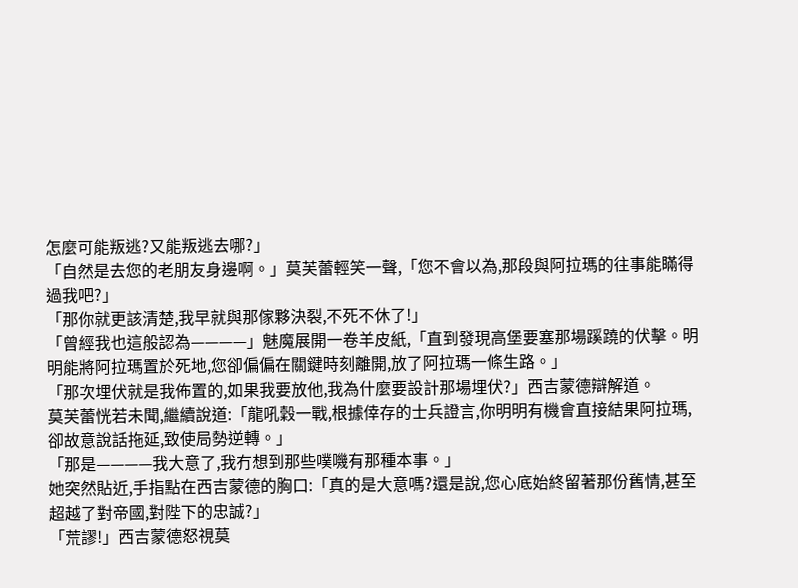怎麼可能叛逃?又能叛逃去哪?」
「自然是去您的老朋友身邊啊。」莫芙蕾輕笑一聲,「您不會以為,那段與阿拉瑪的往事能瞞得過我吧?」
「那你就更該清楚,我早就與那傢夥決裂,不死不休了!」
「曾經我也這般認為————」魅魔展開一卷羊皮紙,「直到發現高堡要塞那場蹊蹺的伏擊。明明能將阿拉瑪置於死地,您卻偏偏在關鍵時刻離開,放了阿拉瑪一條生路。」
「那次埋伏就是我佈置的,如果我要放他,我為什麼要設計那場埋伏?」西吉蒙德辯解道。
莫芙蕾恍若未聞,繼續說道:「龍吼穀一戰,根據倖存的士兵證言,你明明有機會直接結果阿拉瑪,卻故意說話拖延,致使局勢逆轉。」
「那是————我大意了,我冇想到那些噗嘰有那種本事。」
她突然貼近,手指點在西吉蒙德的胸口:「真的是大意嗎?還是說,您心底始終留著那份舊情,甚至超越了對帝國,對陛下的忠誠?」
「荒謬!」西吉蒙德怒視莫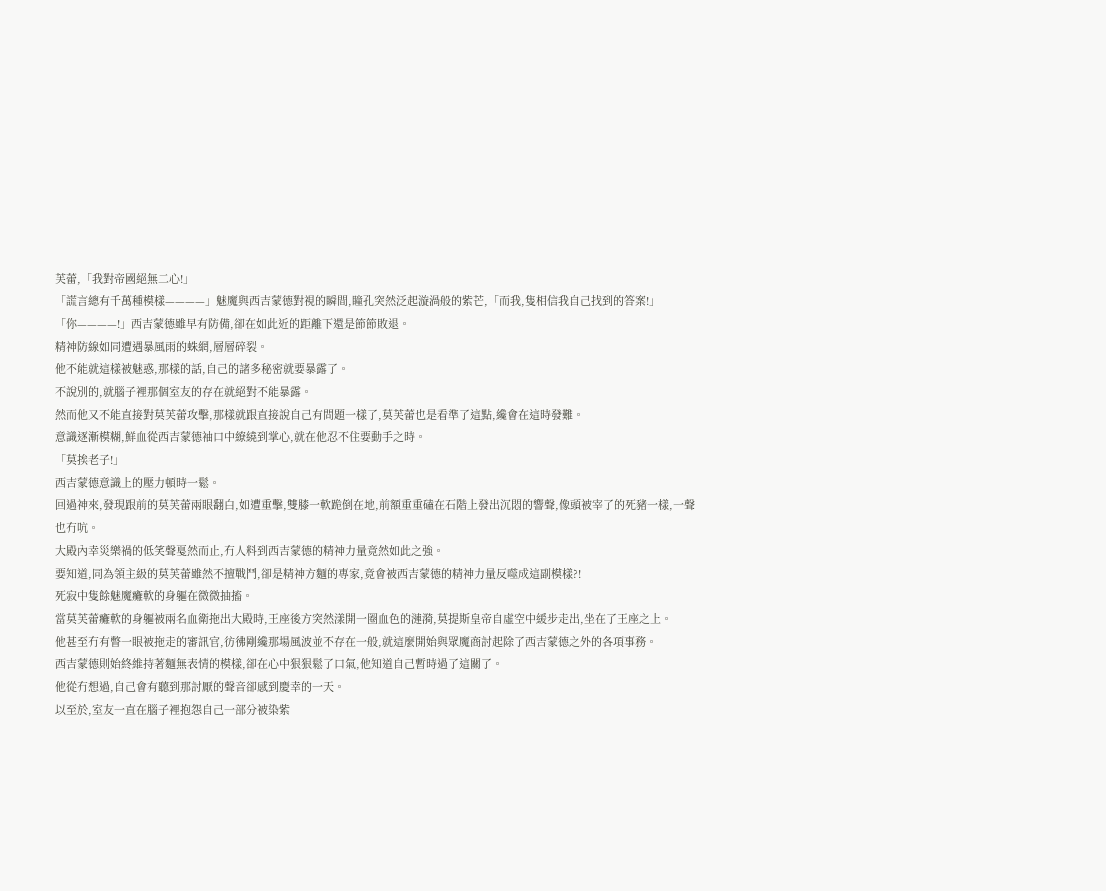芙蕾,「我對帝國絕無二心!」
「謊言總有千萬種模樣————」魅魔與西吉蒙德對視的瞬間,瞳孔突然泛起漩渦般的紫芒,「而我,隻相信我自己找到的答案!」
「你————!」西吉蒙德雖早有防備,卻在如此近的距離下還是節節敗退。
精神防線如同遭遇暴風雨的蛛網,層層碎裂。
他不能就這樣被魅惑,那樣的話,自己的諸多秘密就要暴露了。
不說別的,就腦子裡那個室友的存在就絕對不能暴露。
然而他又不能直接對莫芙蕾攻擊,那樣就跟直接說自己有問題一樣了,莫芙蕾也是看準了這點,纔會在這時發難。
意識逐漸模糊,鮮血從西吉蒙德袖口中繚繞到掌心,就在他忍不住要動手之時。
「莫挨老子!」
西吉蒙德意識上的壓力頓時一鬆。
回過神來,發現跟前的莫芙蕾兩眼翻白,如遭重擊,雙膝一軟跪倒在地,前額重重磕在石階上發出沉悶的響聲,像頭被宰了的死豬一樣,一聲也冇吭。
大殿內幸災樂禍的低笑聲戛然而止,冇人料到西吉蒙德的精神力量竟然如此之強。
要知道,同為領主級的莫芙蕾雖然不擅戰鬥,卻是精神方麵的專家,竟會被西吉蒙德的精神力量反噬成這副模樣?!
死寂中隻餘魅魔癱軟的身軀在微微抽搐。
當莫芙蕾癱軟的身軀被兩名血衛拖出大殿時,王座後方突然漾開一圈血色的漣漪,莫提斯皇帝自虛空中緩步走出,坐在了王座之上。
他甚至冇有瞥一眼被拖走的審訊官,彷彿剛纔那場風波並不存在一般,就這麼開始與眾魔商討起除了西吉蒙德之外的各項事務。
西吉蒙德則始終維持著麵無表情的模樣,卻在心中狠狠鬆了口氣,他知道自己暫時過了這關了。
他從冇想過,自己會有聽到那討厭的聲音卻感到慶幸的一天。
以至於,室友一直在腦子裡抱怨自己一部分被染紫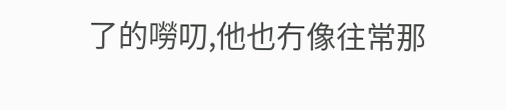了的嘮叨,他也冇像往常那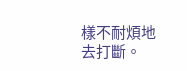樣不耐煩地去打斷。